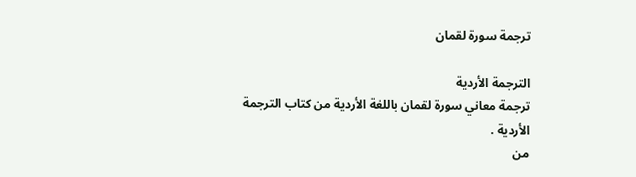ترجمة سورة لقمان

الترجمة الأردية
ترجمة معاني سورة لقمان باللغة الأردية من كتاب الترجمة الأردية .
من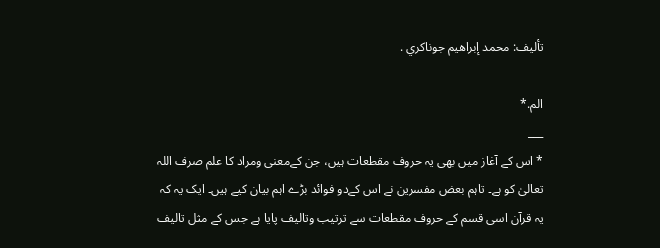تأليف: محمد إبراهيم جوناكري .

الم.*
___
* اس کے آغاز میں بھی یہ حروف مقطعات ہیں، جن کےمعنی ومراد کا علم صرف اللہ تعالیٰ کو ہے۔ تاہم بعض مفسرین نے اس کےدو فوائد بڑے اہم بیان کیے ہیں۔ ایک یہ کہ یہ قرآن اسی قسم کے حروف مقطعات سے ترتیب وتالیف پایا ہے جس کے مثل تالیف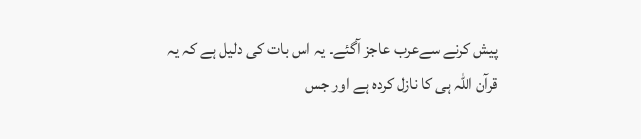پیش کرنے سےعرب عاجز آگئے۔ یہ اس بات کی دلیل ہے کہ یہ قرآن اللہ ہی کا نازل کردہ ہے اور جس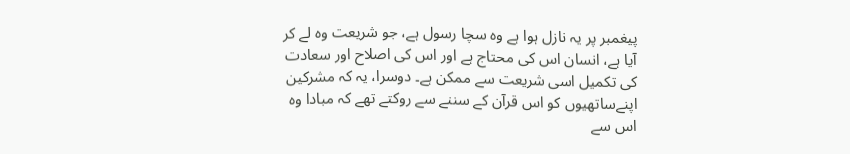پیغمبر پر یہ نازل ہوا ہے وہ سچا رسول ہے، جو شریعت وہ لے کر آیا ہے، انسان اس کی محتاج ہے اور اس کی اصلاح اور سعادت کی تکمیل اسی شریعت سے ممکن ہے۔ دوسرا، یہ کہ مشرکین اپنےساتھیوں کو اس قرآن کے سننے سے روکتے تھے کہ مبادا وہ اس سے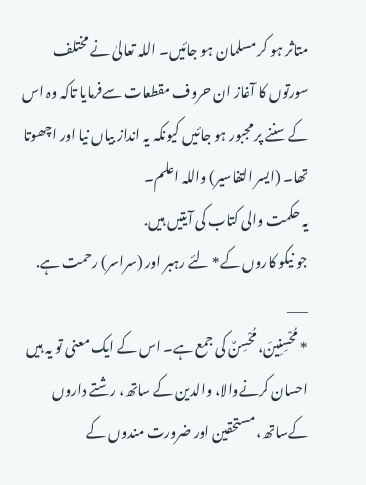متاثر ہو کر مسلمان ہو جائیں۔ اللہ تعالیٰ نے مختلف سورتوں کا آغاز ان حروف مقطعات سےفرمایا تاکہ وہ اس کے سننے پر مجبور ہو جائیں کیونکہ یہ انداز بیاں نیا اور اچھوتا تھا۔ (ایسر التفاسیر) واللہ اعلم۔
یہ حکمت والی کتاب کی آیتیں ہیں.
جو نیکو کاروں کے* لئے رہبر اور (سراسر) رحمت ہے.
___
* مُحْسِنِينَ، مُحْسِنٌ کی جمع ہے۔ اس کے ایک معنی تو یہ ہیں احسان کرنےوالا، والدین کے ساتھ، رشتے داروں کےساتھ، مستحقین اور ضرورت مندوں کے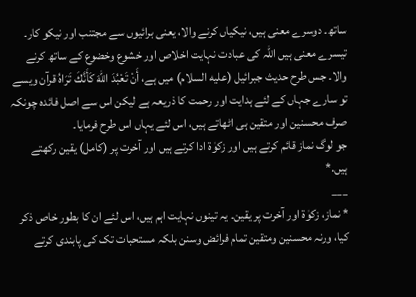ساتھ۔ دوسرے معنی ہیں، نیکیاں کرنے والا، یعنی برائیوں سے مجتنب اور نیکو کار۔ تیسرے معنی ہیں اللہ کی عبادت نہایت اخلاص اور خشوع وخضوع کے ساتھ کرنے والا۔ جس طرح حدیث جبرائیل (عليه السلام) میں ہے، أَنْ تَعْبُدَ اللهَ كَأَنَّكَ تَرَاهُ قرآن ویسے تو سارے جہاں کے لئے ہدایت اور رحمت کا ذریعہ ہے لیکن اس سے اصل فائدہ چونکہ صرف محسنین اور متقین ہی اٹھاتے ہیں، اس لئے یہاں اس طرح فرمایا۔
جو لوگ نماز قائم کرتے ہیں اور زکوٰة ادا کرتے ہیں اور آخرت پر (کامل) یقین رکھتے ہیں.*
___
* نماز، زکوٰۃ اور آخرت پر یقین۔ یہ تینوں نہایت اہم ہیں، اس لئے ان کا بطور خاص ذکر کیا، ورنہ محسنین ومتقین تمام فرائض وسنن بلکہ مستحبات تک کی پابندی کرتے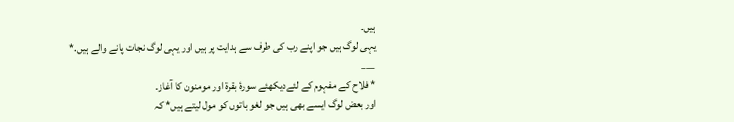ہیں۔
یہی لوگ ہیں جو اپنے رب کی طرف سے ہدایت پر ہیں اور یہی لوگ نجات پانے والے ہیں.*
___
* فلاح کے مفہوم کے لئےدیکھئے سورۂ بقرۃ اور مومنون کا آغاز۔
اور بعض لوگ ایسے بھی ہیں جو لغو باتوں کو مول لیتے ہیں* کہ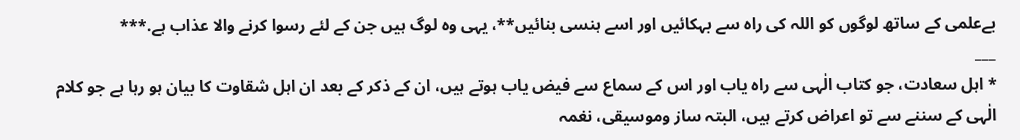بےعلمی کے ساتھ لوگوں کو اللہ کی راه سے بہکائیں اور اسے ہنسی بنائیں**، یہی وه لوگ ہیں جن کے لئے رسوا کرنے والا عذاب ہے.***
___
* اہل سعادت، جو کتاب الٰہی سے راہ یاب اور اس کے سماع سے فیض یاب ہوتے ہیں، ان کے ذکر کے بعد ان اہل شقاوت کا بیان ہو رہا ہے جو کلام الٰہی کے سننے سے تو اعراض کرتے ہیں، البتہ ساز وموسیقی، نغمہ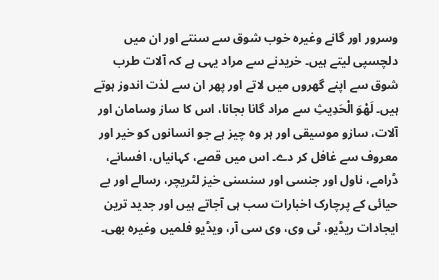وسرور اور گانے وغیرہ خوب شوق سے سنتے اور ان میں دلچسپی لیتے ہیں۔ خریدنے سے مراد یہی ہے کہ آلات طرب شوق سے اپنے گھروں میں لاتے اور پھر ان سے لذت اندوز ہوتے ہیں۔ لَهْوَ الْحَدِيثِ سے مراد گانا بجانا، اس کا ساز وسامان اور آلات، سازو موسیقی اور ہر وہ چیز ہے جو انسانوں کو خیر اور معروف سے غافل کر دے۔ اس میں قصے، کہانیاں، افسانے، ڈرامے، ناول اور جنسی اور سنسنی خیز لٹریچر، رسالے اور بے حیائی کے پرچارک اخبارات سب ہی آجاتے ہیں اور جدید ترین ایجادات ریڈیو، ٹی وی، وی سی آر، ویڈیو فلمیں وغیرہ بھی۔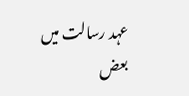عہد رسالت میں بعض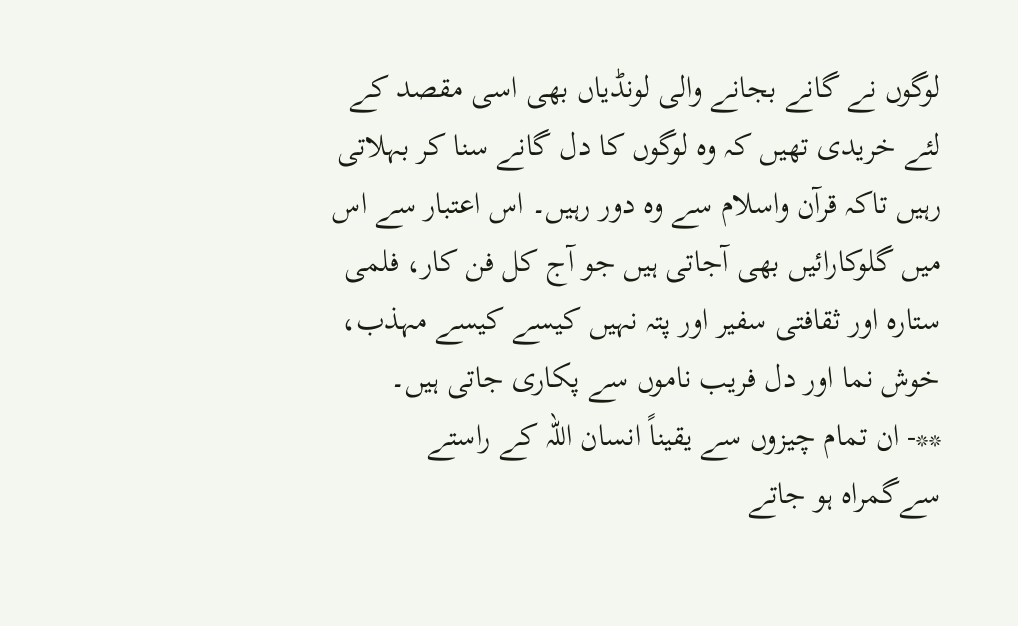لوگوں نے گانے بجانے والی لونڈیاں بھی اسی مقصد کے لئے خریدی تھیں کہ وہ لوگوں کا دل گانے سنا کر بہلاتی رہیں تاکہ قرآن واسلام سے وہ دور رہیں۔ اس اعتبار سے اس میں گلوکارائیں بھی آجاتی ہیں جو آج کل فن کار، فلمی ستارہ اور ثقافتی سفیر اور پتہ نہیں کیسے کیسے مہذب، خوش نما اور دل فریب ناموں سے پکاری جاتی ہیں۔
**- ان تمام چیزوں سے یقیناً انسان اللہ کے راستے سےگمراہ ہو جاتے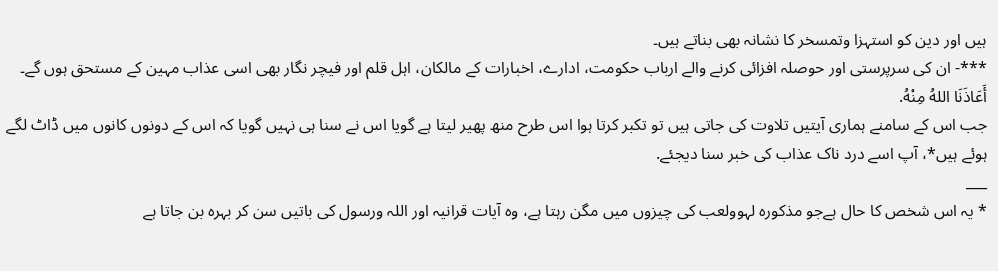ہیں اور دین کو استہزا وتمسخر کا نشانہ بھی بناتے ہیں۔
***- ان کی سرپرستی اور حوصلہ افزائی کرنے والے ارباب حکومت، ادارے، اخبارات کے مالکان، اہل قلم اور فیچر نگار بھی اسی عذاب مہین کے مستحق ہوں گے۔ أَعَاذَنَا اللهُ مِنْهُ.
جب اس کے سامنے ہماری آیتیں تلاوت کی جاتی ہیں تو تکبر کرتا ہوا اس طرح منھ پھیر لیتا ہے گویا اس نے سنا ہی نہیں گویا کہ اس کے دونوں کانوں میں ڈاٹ لگے ہوئے ہیں*، آپ اسے درد ناک عذاب کی خبر سنا دیجئے.
___
* یہ اس شخص کا حال ہےجو مذکورہ لہوولعب کی چیزوں میں مگن رہتا ہے، وہ آیات قرانیہ اور اللہ ورسول کی باتیں سن کر بہرہ بن جاتا ہے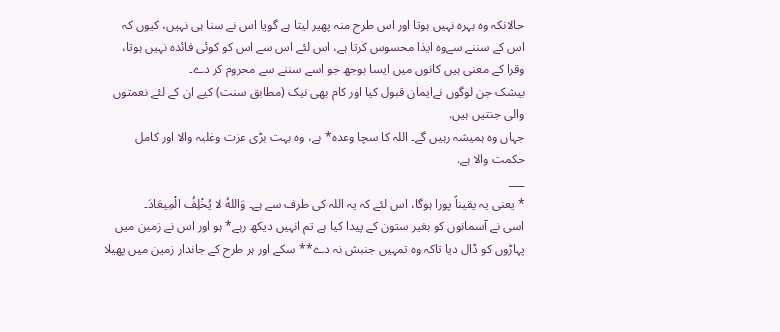حالانکہ وہ بہرہ نہیں ہوتا اور اس طرح منہ پھیر لیتا ہے گویا اس نے سنا ہی نہیں، کیوں کہ اس کے سننے سےوہ ایذا محسوس کرتا ہے، اس لئے اس سے اس کو کوئی فائدہ نہیں ہوتا، وقرا کے معنی ہیں کانوں میں ایسا بوجھ جو اسے سننے سے محروم کر دے۔
بیشک جن لوگوں نےایمان قبول کیا اور کام بھی نیک (مطابق سنت) کیے ان کے لئے نعمتوں والی جنتیں ہیں.
جہاں وه ہمیشہ رہیں گے۔ اللہ کا سچا وعده* ہے، وه بہت بڑی عزت وغلبہ والا اور کامل حکمت والا ہے.
___
* یعنی یہ یقیناً پورا ہوگا، اس لئے کہ یہ اللہ کی طرف سے ہے۔ وَاللهُ لا يُخْلِفُ الْمِيعَادَ۔
اسی نے آسمانوں کو بغیر ستون کے پیدا کیا ہے تم انہیں دیکھ رہے* ہو اور اس نے زمین میں پہاڑوں کو ڈال دیا تاکہ وه تمہیں جنبش نہ دے** سکے اور ہر طرح کے جاندار زمین میں پھیلا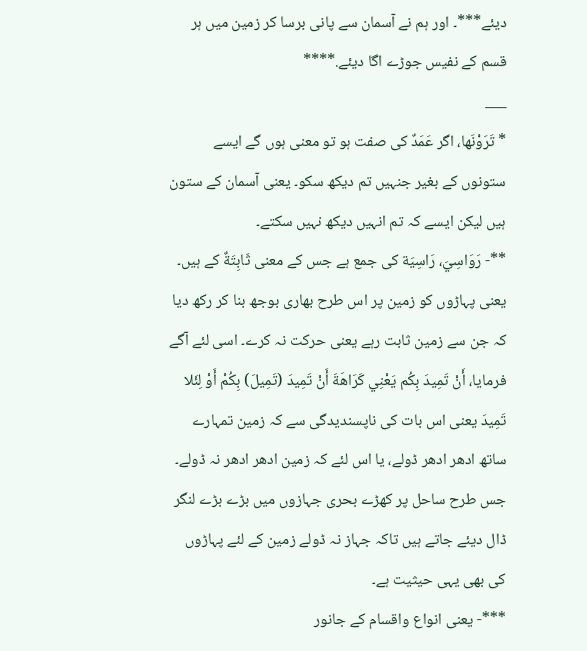دیئے***۔ اور ہم نے آسمان سے پانی برسا کر زمین میں ہر قسم کے نفیس جوڑے اگا دیئے.****
___
* تَرَوْنَها، اگر عَمَدٌ کی صفت ہو تو معنی ہوں گے ایسے ستونوں کے بغیر جنہیں تم دیکھ سکو۔ یعنی آسمان کے ستون ہیں لیکن ایسے کہ تم انہیں دیکھ نہیں سکتے۔
**- رَوَاسِيَ، رَاسِيَة کی جمع ہے جس کے معنی ثَابِتَةٌ کے ہیں۔ یعنی پہاڑوں کو زمین پر اس طرح بھاری بوجھ بنا کر رکھ دیا کہ جن سے زمین ثابت رہے یعنی حرکت نہ کرے۔ اسی لئے آگے فرمایا، أَنْ تَمِيدَ بِكُم يَعْنِي كَرَاهَةَ أَنْ تَمِيدَ (تَمِيلَ) بِكُمْ أَوْ لِئَلا تَمِيدَ یعنی اس بات کی ناپسندیدگی سے کہ زمین تمہارے ساتھ ادھر ادھر ڈولے، یا اس لئے کہ زمین ادھر ادھر نہ ڈولے۔ جس طرح ساحل پر کھڑے بحری جہازوں میں بڑے بڑے لنگر ڈال دیئے جاتے ہیں تاکہ جہاز نہ ڈولے زمین کے لئے پہاڑوں کی بھی یہی حیثیت ہے۔
***- یعنی انواع واقسام کے جانور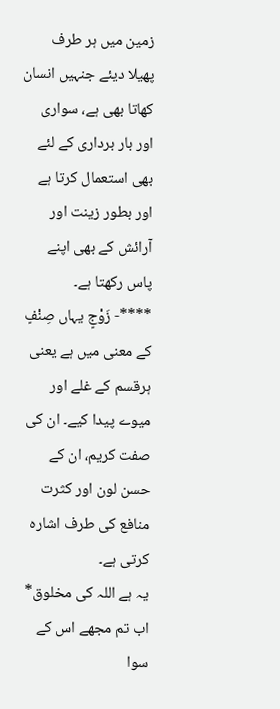زمین میں ہر طرف پھیلا دیئے جنہیں انسان کھاتا بھی ہے، سواری اور بار برداری کے لئے بھی استعمال کرتا ہے اور بطور زینت اور آرائش کے بھی اپنے پاس رکھتا ہے۔
****- زَوْجٍ یہاں صِنْفٍ کے معنی میں ہے یعنی ہرقسم کے غلے اور میوے پیدا کیے۔ ان کی صفت کریم، ان کے حسن لون اور کثرت منافع کی طرف اشارہ کرتی ہے۔
یہ ہے اللہ کی مخلوق* اب تم مجھے اس کے سوا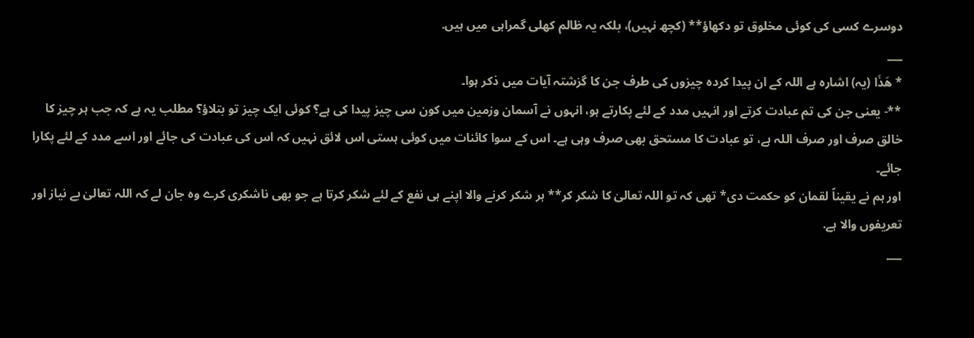دوسرے کسی کی کوئی مخلوق تو دکھاؤ** (کچھ نہیں)، بلکہ یہ ظالم کھلی گمراہی میں ہیں.
___
* هَذَا (یہ) اشارہ ہے اللہ کے ان پیدا کردہ چیزوں کی طرف جن کا گزشتہ آیات میں ذکر ہوا۔
**- یعنی جن کی تم عبادت کرتے اور انہیں مدد کے لئے پکارتے ہو، انہوں نے آسمان وزمین میں کون سی چیز پیدا کی ہے؟ کوئی ایک چیز تو بتلاؤ؟ مطلب یہ ہے کہ جب ہر چیز کا خالق صرف اور صرف اللہ ہے، تو عبادت کا مستحق بھی صرف وہی ہے۔ اس کے سوا کائنات میں کوئی ہستی اس لائق نہیں کہ اس کی عبادت کی جائے اور اسے مدد کے لئے پکارا جائے۔
اور ہم نے یقیناً لقمان کو حکمت دی* تھی کہ تو اللہ تعالیٰ کا شکر کر** ہر شکر کرنے والا اپنے ہی نفع کے لئے شکر کرتا ہے جو بھی ناشکری کرے وه جان لے کہ اللہ تعالیٰ بے نیاز اور تعریفوں والا ہے.
___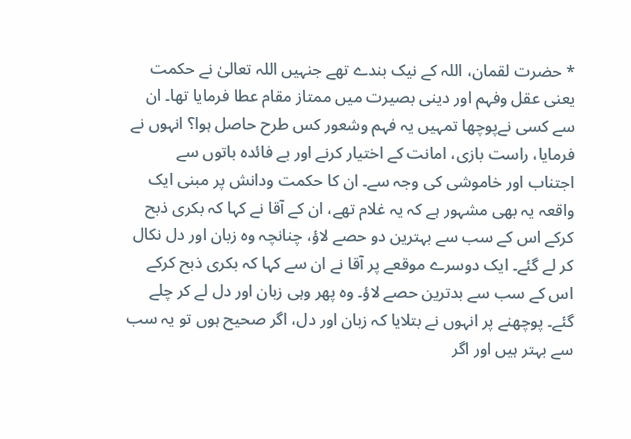* حضرت لقمان، اللہ کے نیک بندے تھے جنہیں اللہ تعالیٰ نے حکمت یعنی عقل وفہم اور دینی بصیرت میں ممتاز مقام عطا فرمایا تھا۔ ان سے کسی نےپوچھا تمہیں یہ فہم وشعور کس طرح حاصل ہوا؟ انہوں نے فرمایا، راست بازی، امانت کے اختیار کرنے اور بے فائدہ باتوں سے اجتناب اور خاموشی کی وجہ سے۔ ان کا حکمت ودانش پر مبنی ایک واقعہ یہ بھی مشہور ہے کہ یہ غلام تھے، ان کے آقا نے کہا کہ بکری ذبح کرکے اس کے سب سے بہترین دو حصے لاؤ، چنانچہ وہ زبان اور دل نکال کر لے گئے۔ ایک دوسرے موقعے پر آقا نے ان سے کہا کہ بکری ذبح کرکے اس کے سب سے بدترین حصے لاؤ۔ وہ پھر وہی زبان اور دل لے کر چلے گئے۔ پوچھنے پر انہوں نے بتلایا کہ زبان اور دل، اگر صحیح ہوں تو یہ سب سے بہتر ہیں اور اگر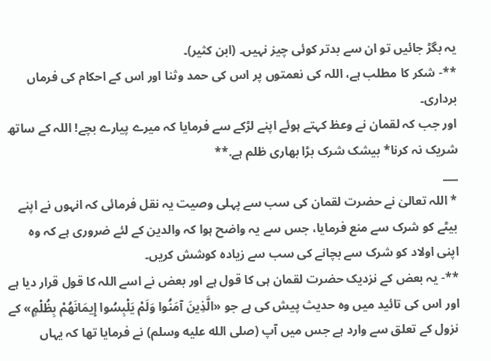یہ بگڑ جائیں تو ان سے بدتر کوئی چیز نہیں۔ (ابن کثیر)۔
**- شکر کا مطلب ہے، اللہ کی نعمتوں پر اس کی حمد وثنا اور اس کے احکام کی فرماں برداری۔
اور جب کہ لقمان نے وعظ کہتے ہوئے اپنے لڑکے سے فرمایا کہ میرے پیارے بچے! اللہ کے ساتھ شریک نہ کرنا* بیشک شرک بڑا بھاری ظلم ہے.**
___
* اللہ تعالیٰ نے حضرت لقمان کی سب سے پہلی وصیت یہ نقل فرمائی کہ انہوں نے اپنے بیٹے کو شرک سے منع فرمایا، جس سے یہ واضح ہوا کہ والدین کے لئے ضروری ہے کہ وہ اپنی اولاد کو شرک سے بچانے کی سب سے زیادہ کوشش کریں۔
**- یہ بعض کے نزدیک حضرت لقمان ہی کا قول ہے اور بعض نے اسے اللہ کا قول قرار دیا ہے اور اس کی تائید میں وہ حدیث پیش کی ہے جو «الَّذِينَ آمَنُوا وَلَمْ يَلْبِسُوا إِيمَانَهُمْ بِظُلْمٍ» کے نزول کے تعلق سے وارد ہے جس میں آپ (صلى الله عليه وسلم) نے فرمایا تھا کہ یہاں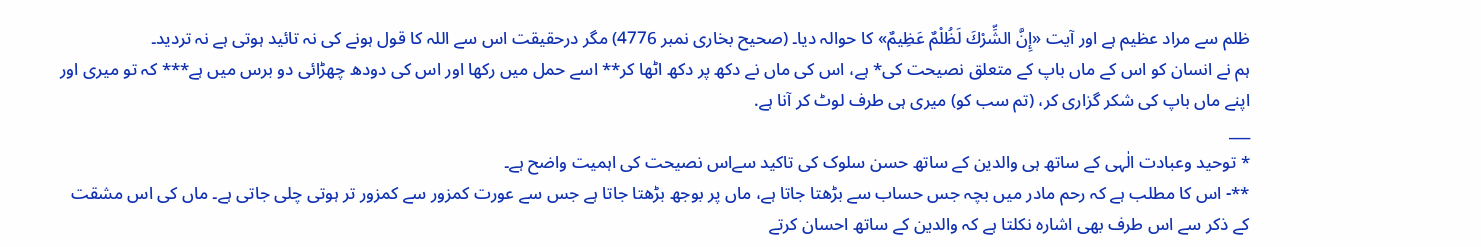ظلم سے مراد عظیم ہے اور آیت «إِنَّ الشِّرْكَ لَظُلْمٌ عَظِيمٌ» کا حوالہ دیا۔ (صحیح بخاری نمبر 4776) مگر درحقیقت اس سے اللہ کا قول ہونے کی نہ تائید ہوتی ہے نہ تردید۔
ہم نے انسان کو اس کے ماں باپ کے متعلق نصیحت کی* ہے، اس کی ماں نے دکھ پر دکھ اٹھا کر** اسے حمل میں رکھا اور اس کی دودھ چھڑائی دو برس میں ہے*** کہ تو میری اور اپنے ماں باپ کی شکر گزاری کر، (تم سب کو) میری ہی طرف لوٹ کر آنا ہے.
___
* توحید وعبادت الٰہی کے ساتھ ہی والدین کے ساتھ حسن سلوک کی تاکید سےاس نصیحت کی اہمیت واضح ہے۔
**- اس کا مطلب ہے کہ رحم مادر میں بچہ جس حساب سے بڑھتا جاتا ہے، ماں پر بوجھ بڑھتا جاتا ہے جس سے عورت کمزور سے کمزور تر ہوتی چلی جاتی ہے۔ ماں کی اس مشقت کے ذکر سے اس طرف بھی اشارہ نکلتا ہے کہ والدین کے ساتھ احسان کرتے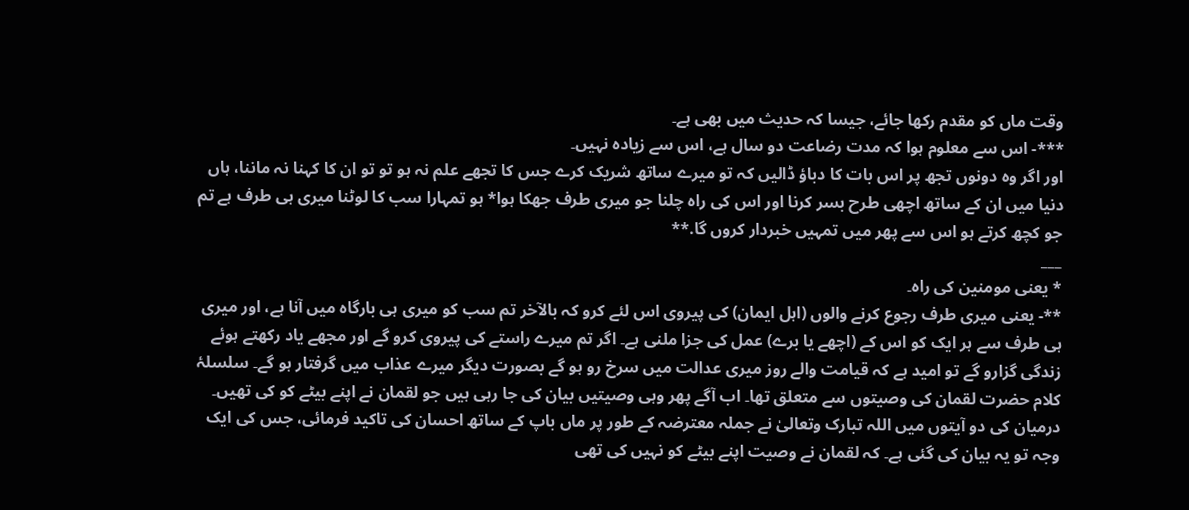وقت ماں کو مقدم رکھا جائے، جیسا کہ حدیث میں بھی ہے۔
***- اس سے معلوم ہوا کہ مدت رضاعت دو سال ہے، اس سے زیادہ نہیں۔
اور اگر وه دونوں تجھ پر اس بات کا دباؤ ڈالیں کہ تو میرے ساتھ شریک کرے جس کا تجھے علم نہ ہو تو تو ان کا کہنا نہ ماننا، ہاں دنیا میں ان کے ساتھ اچھی طرح بسر کرنا اور اس کی راه چلنا جو میری طرف جھکا ہوا* ہو تمہارا سب کا لوٹنا میری ہی طرف ہے تم جو کچھ کرتے ہو اس سے پھر میں تمہیں خبردار کروں گا.**
___
* یعنی مومنین کی راہ۔
**- یعنی میری طرف رجوع کرنے والوں (اہل ایمان) کی پیروی اس لئے کرو کہ بالآخر تم سب کو میری ہی بارگاہ میں آنا ہے، اور میری ہی طرف سے ہر ایک کو اس کے (اچھے یا برے) عمل کی جزا ملنی ہے۔ اگر تم میرے راستے کی پیروی کرو گے اور مجھے یاد رکھتے ہوئے زندگی گزارو گے تو امید ہے کہ قیامت والے روز میری عدالت میں سرخ رو ہو گے بصورت دیگر میرے عذاب میں گرفتار ہو گے۔ سلسلۂ کلام حضرت لقمان کی وصیتوں سے متعلق تھا۔ اب آگے پھر وہی وصیتیں بیان کی جا رہی ہیں جو لقمان نے اپنے بیٹے کو کی تھیں۔ درمیان کی دو آیتوں میں اللہ تبارک وتعالیٰ نے جملہ معترضہ کے طور پر ماں باپ کے ساتھ احسان کی تاکید فرمائی، جس کی ایک وجہ تو یہ بیان کی گئی ہے۔ کہ لقمان نے وصیت اپنے بیٹے کو نہیں کی تھی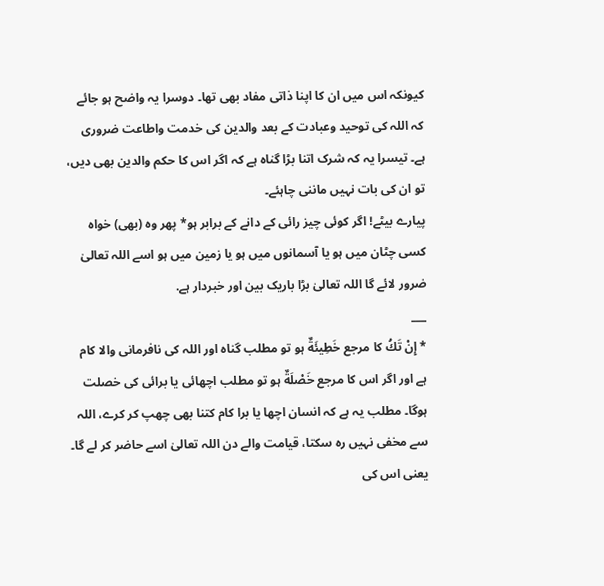کیونکہ اس میں ان کا اپنا ذاتی مفاد بھی تھا۔ دوسرا یہ واضح ہو جائے کہ اللہ کی توحید وعبادت کے بعد والدین کی خدمت واطاعت ضروری ہے۔ تیسرا یہ کہ شرک اتنا بڑا گناہ ہے کہ اگر اس کا حکم والدین بھی دیں، تو ان کی بات نہیں ماننی چاہئے۔
پیارے بیٹے! اگر کوئی چیز رائی کے دانے کے برابر ہو* پھر وه (بھی) خواه کسی چٹان میں ہو یا آسمانوں میں ہو یا زمین میں ہو اسے اللہ تعالیٰ ضرور لائے گا اللہ تعالیٰ بڑا باریک بین اور خبردار ہے.
___
* إِنْ تَكُ کا مرجع خَطِيئَةٌ ہو تو مطلب گناہ اور اللہ کی نافرمانی والا کام ہے اور اگر اس کا مرجع خَصْلَةٌ ہو تو مطلب اچھائی یا برائی کی خصلت ہوگا۔ مطلب یہ ہے کہ انسان اچھا یا برا کام کتنا بھی چھپ کر کرے، اللہ سے مخفی نہیں رہ سکتا، قیامت والے دن اللہ تعالیٰ اسے حاضر کر لے گا۔ یعنی اس کی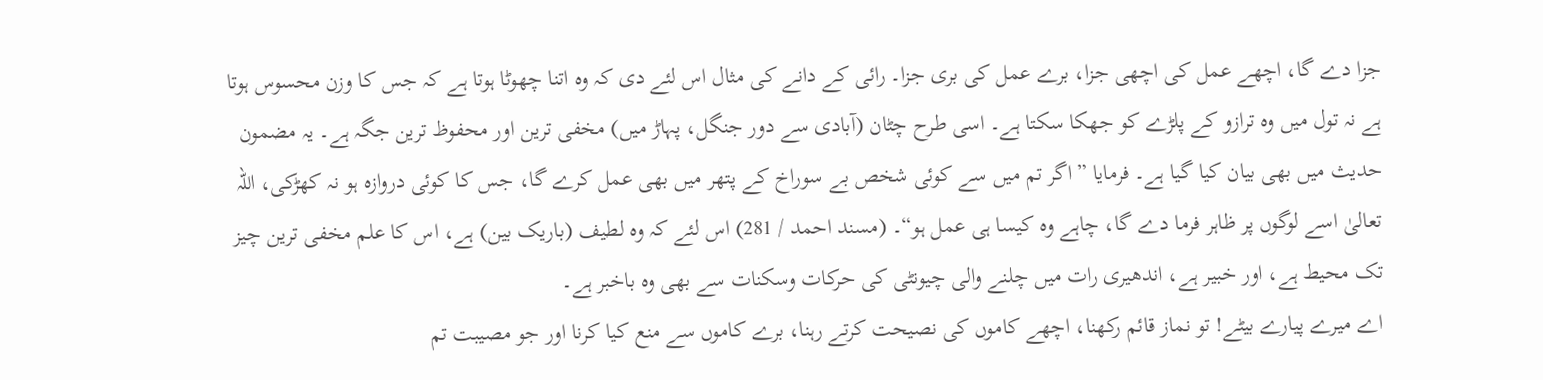جزا دے گا، اچھے عمل کی اچھی جزا، برے عمل کی بری جزا۔ رائی کے دانے کی مثال اس لئے دی کہ وہ اتنا چھوٹا ہوتا ہے کہ جس کا وزن محسوس ہوتا ہے نہ تول میں وہ ترازو کے پلڑے کو جھکا سکتا ہے۔ اسی طرح چٹان (آبادی سے دور جنگل، پہاڑ میں) مخفی ترین اور محفوظ ترین جگہ ہے۔ یہ مضمون حدیث میں بھی بیان کیا گیا ہے۔ فرمایا ”اگر تم میں سے کوئی شخص بے سوراخ کے پتھر میں بھی عمل کرے گا، جس کا کوئی دروازہ ہو نہ کھڑکی، اللہ تعالیٰ اسے لوگوں پر ظاہر فرما دے گا، چاہے وہ کیسا ہی عمل ہو“۔ (مسند احمد / 281) اس لئے کہ وہ لطیف (باریک بین) ہے، اس کا علم مخفی ترین چیز تک محیط ہے، اور خبیر ہے، اندھیری رات میں چلنے والی چیونٹی کی حرکات وسکنات سے بھی وہ باخبر ہے۔
اے میرے پیارے بیٹے! تو نماز قائم رکھنا، اچھے کاموں کی نصیحت کرتے رہنا، برے کاموں سے منع کیا کرنا اور جو مصیبت تم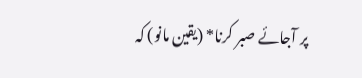پر آجائے صبر کرنا* (یقین مانو) کہ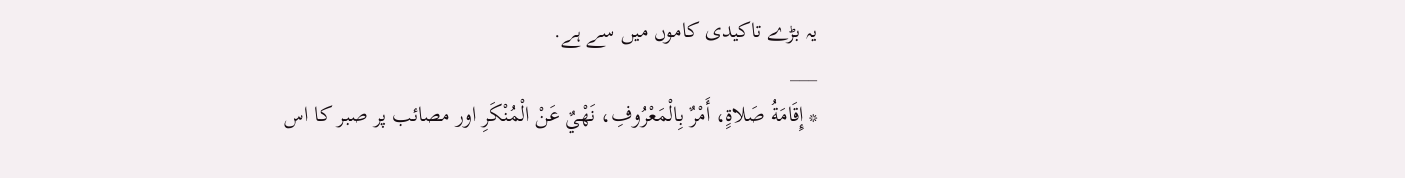یہ بڑے تاکیدی کاموں میں سے ہے.
___
* إِقَامَةُ صَلاةٍ، أَمْرٌ بِالْمَعْرُوفِ، نَهْيٌ عَنْ الْمُنْكَرِ اور مصائب پر صبر کا اس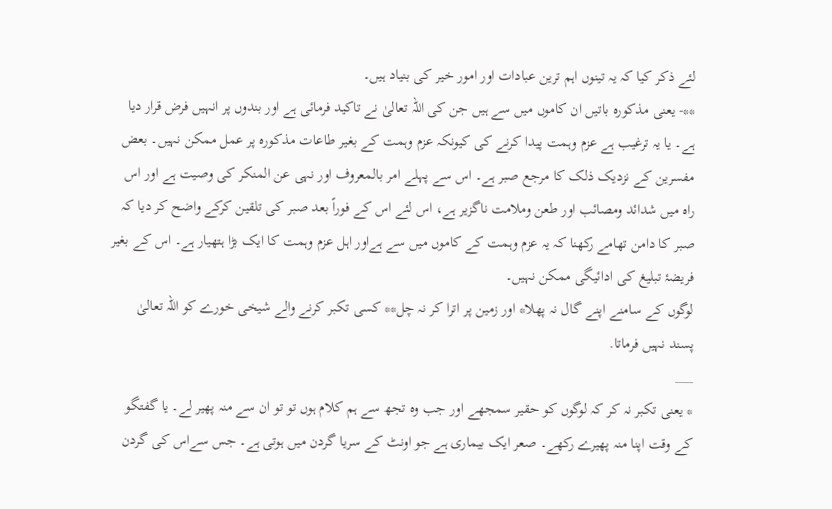لئے ذکر کیا کہ یہ تینوں اہم ترین عبادات اور امور خیر کی بنیاد ہیں۔
**- یعنی مذکورہ باتیں ان کاموں میں سے ہیں جن کی اللہ تعالیٰ نے تاکید فرمائی ہے اور بندوں پر انہیں فرض قرار دیا ہے۔ یا یہ ترغیب ہے عزم وہمت پیدا کرنے کی کیونکہ عزم وہمت کے بغیر طاعات مذکورہ پر عمل ممکن نہیں۔ بعض مفسرین کے نزدیک ذلک کا مرجع صبر ہے۔ اس سے پہلے امر بالمعروف اور نہی عن المنکر کی وصیت ہے اور اس راہ میں شدائد ومصائب اور طعن وملامت ناگزیر ہے، اس لئے اس کے فوراً بعد صبر کی تلقین کرکے واضح کر دیا کہ صبر کا دامن تھامے رکھنا کہ یہ عزم وہمت کے کاموں میں سے ہےاور اہل عزم وہمت کا ایک بڑا ہتھیار ہے۔ اس کے بغیر فریضۂ تبلیغ کی ادائیگی ممکن نہیں۔
لوگوں کے سامنے اپنے گال نہ پھلا* اور زمین پر اترا کر نہ چل** کسی تکبر کرنے والے شیخی خورے کو اللہ تعالیٰ پسند نہیں فرماتا.
___
* یعنی تکبر نہ کر کہ لوگوں کو حقیر سمجھے اور جب وہ تجھ سے ہم کلام ہوں تو تو ان سے منہ پھیر لے۔ یا گفتگو کے وقت اپنا منہ پھیرے رکھے۔ صعر ایک بیماری ہے جو اونٹ کے سریا گردن میں ہوتی ہے۔ جس سےاس کی گردن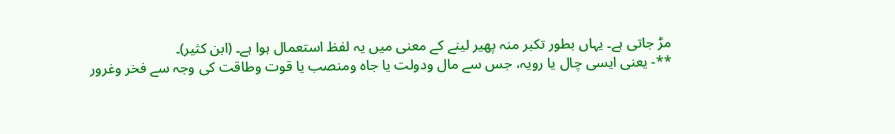مڑ جاتی ہے۔ یہاں بطور تکبر منہ پھیر لینے کے معنی میں یہ لفظ استعمال ہوا ہے۔ (ابن کثیر)۔
**- یعنی ایسی چال یا رویہ، جس سے مال ودولت یا جاہ ومنصب یا قوت وطاقت کی وجہ سے فخر وغرور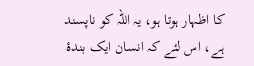کا اظہار ہوتا ہو، یہ اللہ کو ناپسند ہے، اس لئے کہ انسان ایک بندۂ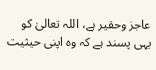عاجز وحقیر ہے، اللہ تعالیٰ کو یہی پسند ہے کہ وہ اپنی حیثیت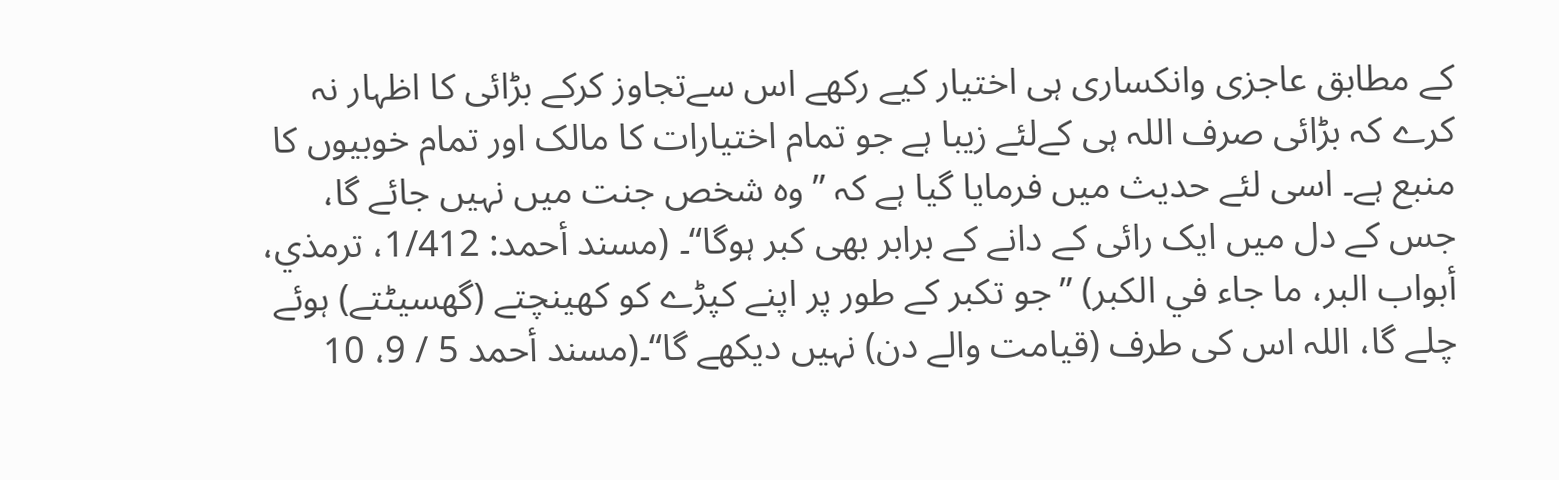کے مطابق عاجزی وانکساری ہی اختیار کیے رکھے اس سےتجاوز کرکے بڑائی کا اظہار نہ کرے کہ بڑائی صرف اللہ ہی کےلئے زیبا ہے جو تمام اختیارات کا مالک اور تمام خوبیوں کا منبع ہے۔ اسی لئے حدیث میں فرمایا گیا ہے کہ ”وہ شخص جنت میں نہیں جائے گا، جس کے دل میں ایک رائی کے دانے کے برابر بھی کبر ہوگا“۔ (مسند أحمد: 1/412، ترمذي، أبواب البر، ما جاء في الكبر) ”جو تکبر کے طور پر اپنے کپڑے کو کھینچتے (گھسیٹتے) ہوئے چلے گا، اللہ اس کی طرف (قیامت والے دن) نہیں دیکھے گا“۔(مسند أحمد 5 / 9، 10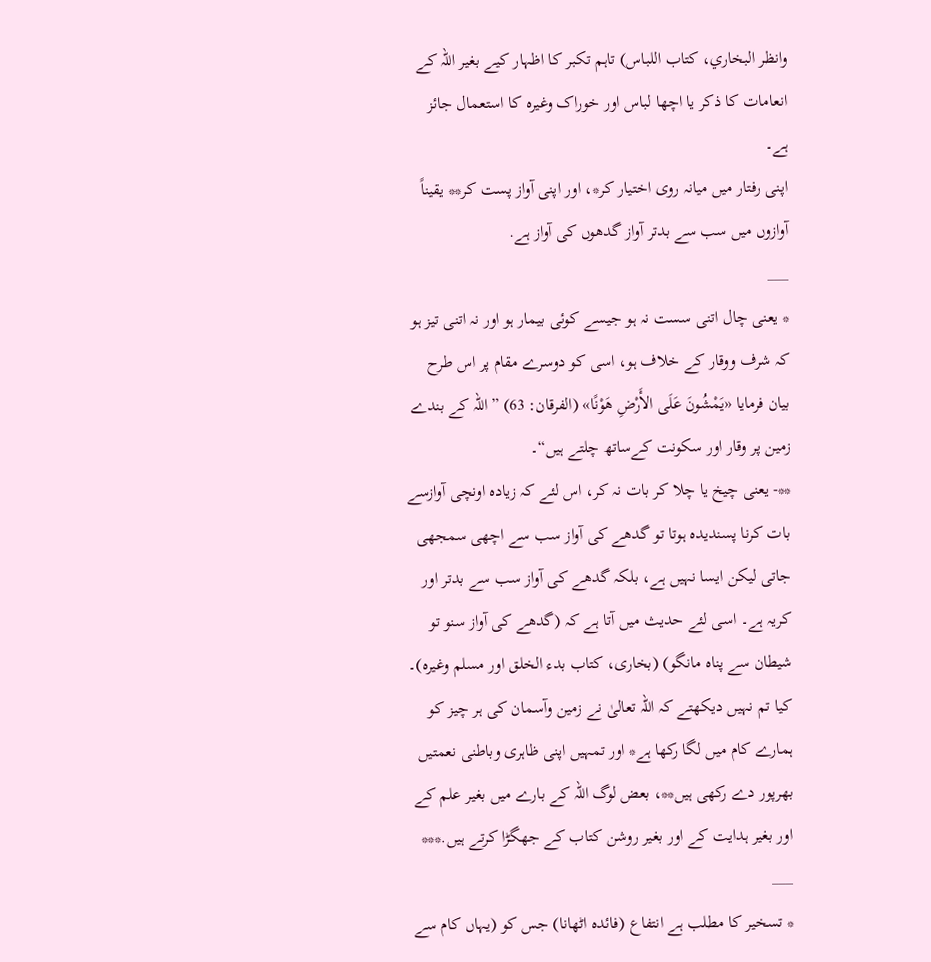وانظر البخاري، كتاب اللباس) تاہم تکبر کا اظہار کیے بغیر اللہ کے انعامات کا ذکر یا اچھا لباس اور خوراک وغیرہ کا استعمال جائز ہے۔
اپنی رفتار میں میانہ روی اختیار کر*، اور اپنی آواز پست کر** یقیناً آوازوں میں سب سے بدتر آواز گدھوں کی آواز ہے.
___
* یعنی چال اتنی سست نہ ہو جیسے کوئی بیمار ہو اور نہ اتنی تیز ہو کہ شرف ووقار کے خلاف ہو، اسی کو دوسرے مقام پر اس طرح بیان فرمایا «يَمْشُونَ عَلَى الأَرْضِ هَوْنًا» (الفرقان: 63) ”اللہ کے بندے زمین پر وقار اور سکونت کےساتھ چلتے ہیں“۔
**- یعنی چیخ یا چلا کر بات نہ کر، اس لئے کہ زیادہ اونچی آوازسے بات کرنا پسندیدہ ہوتا تو گدھے کی آواز سب سے اچھی سمجھی جاتی لیکن ایسا نہیں ہے، بلکہ گدھے کی آواز سب سے بدتر اور کریہ ہے۔ اسی لئے حدیث میں آتا ہے کہ (گدھے کی آواز سنو تو شیطان سے پناہ مانگو) (بخاری، کتاب بدء الخلق اور مسلم وغیرہ)۔
کیا تم نہیں دیکھتے کہ اللہ تعالیٰ نے زمین وآسمان کی ہر چیز کو ہمارے کام میں لگا رکھا ہے* اور تمہیں اپنی ظاہری وباطنی نعمتیں بھرپور دے رکھی ہیں**، بعض لوگ اللہ کے بارے میں بغیر علم کے اور بغیر ہدایت کے اور بغیر روشن کتاب کے جھگڑا کرتے ہیں.***
___
* تسخیر کا مطلب ہے انتفاع (فائدہ اٹھانا) جس کو (یہاں کام سے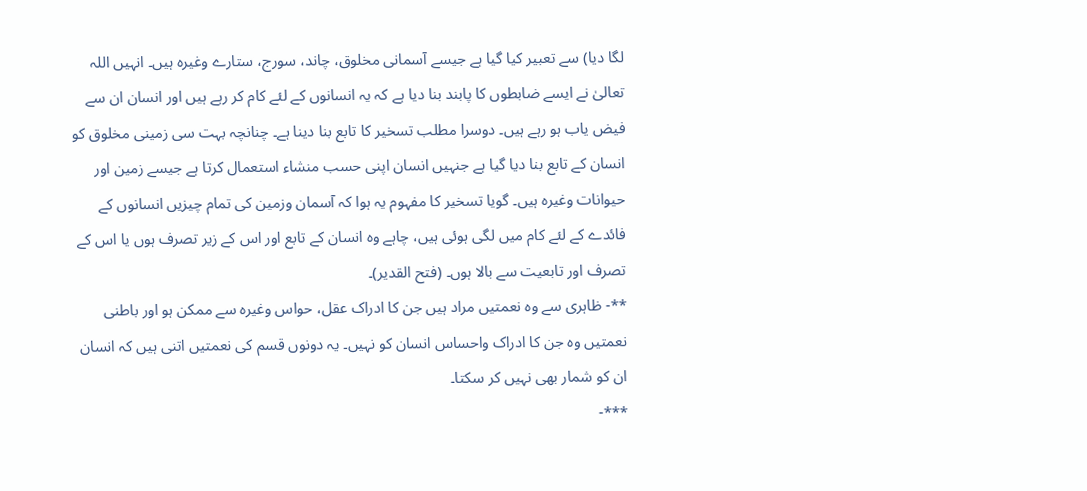لگا دیا) سے تعبیر کیا گیا ہے جیسے آسمانی مخلوق، چاند، سورج، ستارے وغیرہ ہیں۔ انہیں اللہ تعالیٰ نے ایسے ضابطوں کا پابند بنا دیا ہے کہ یہ انسانوں کے لئے کام کر رہے ہیں اور انسان ان سے فیض یاب ہو رہے ہیں۔ دوسرا مطلب تسخیر کا تابع بنا دینا ہے۔ چنانچہ بہت سی زمینی مخلوق کو انسان کے تابع بنا دیا گیا ہے جنہیں انسان اپنی حسب منشاء استعمال کرتا ہے جیسے زمین اور حیوانات وغیرہ ہیں۔ گویا تسخیر کا مفہوم یہ ہوا کہ آسمان وزمین کی تمام چیزیں انسانوں کے فائدے کے لئے کام میں لگی ہوئی ہیں، چاہے وہ انسان کے تابع اور اس کے زیر تصرف ہوں یا اس کے تصرف اور تابعیت سے بالا ہوں۔ (فتح القدیر)۔
**- ظاہری سے وہ نعمتیں مراد ہیں جن کا ادراک عقل، حواس وغیرہ سے ممکن ہو اور باطنی نعمتیں وہ جن کا ادراک واحساس انسان کو نہیں۔ یہ دونوں قسم کی نعمتیں اتنی ہیں کہ انسان ان کو شمار بھی نہیں کر سکتا۔
***-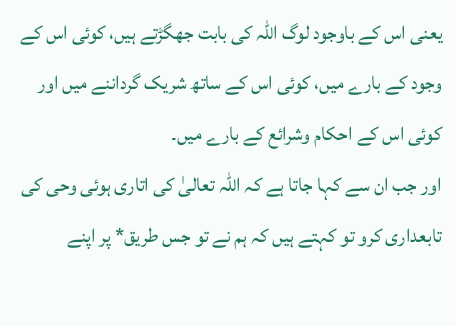یعنی اس کے باوجود لوگ اللہ کی بابت جھگڑتے ہیں، کوئی اس کے وجود کے بارے میں، کوئی اس کے ساتھ شریک گرداننے میں اور کوئی اس کے احکام وشرائع کے بارے میں۔
اور جب ان سے کہا جاتا ہے کہ اللہ تعالیٰ کی اتاری ہوئی وحی کی تابعداری کرو تو کہتے ہیں کہ ہم نے تو جس طریق* پر اپنے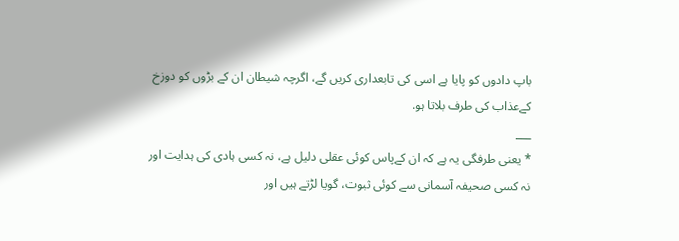باپ دادوں کو پایا ہے اسی کی تابعداری کریں گے، اگرچہ شیطان ان کے بڑوں کو دوزخ کےعذاب کی طرف بلاتا ہو.
___
* یعنی طرفگی یہ ہے کہ ان کےپاس کوئی عقلی دلیل ہے، نہ کسی ہادی کی ہدایت اور نہ کسی صحیفہ آسمانی سے کوئی ثبوت، گویا لڑتے ہیں اور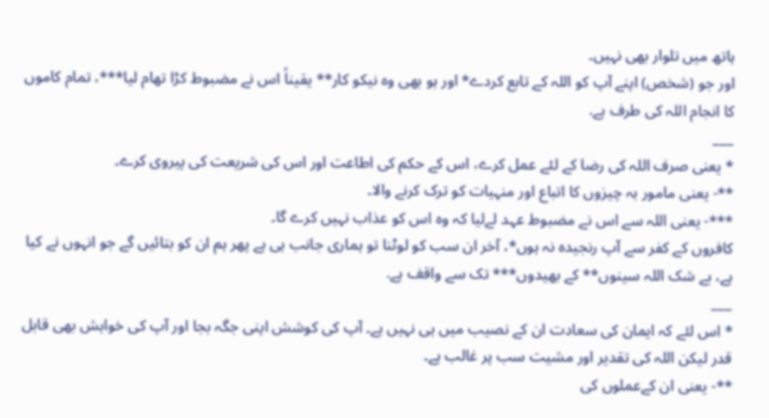ہاتھ میں تلوار بھی نہیں۔
اور جو (شخص) اپنے آپ کو اللہ کے تابع کردے* اور ہو بھی وه نیکو کار** یقیناً اس نے مضبوط کڑا تھام لیا***، تمام کاموں کا انجام اللہ کی طرف ہے.
___
* یعنی صرف اللہ کی رضا کے لئے عمل کرے، اس کے حکم کی اطاعت اور اس کی شریعت کی پیروی کرے۔
**- یعنی مامور بہ چیزوں کا اتباع اور منہیات کو ترک کرنے والا۔
***- یعنی اللہ سے اس نے مضبوط عہد لےلیا کہ وہ اس کو عذاب نہیں کرے گا۔
کافروں کے کفر سے آپ رنجیده نہ ہوں*، آخر ان سب کو لوٹنا تو ہماری جانب ہی ہے پھر ہم ان کو بتائیں گے جو انہوں نے کیا ہے، بے شک اللہ سینوں** کے بھیدوں*** تک سے واقف ہے.
___
* اس لئے کہ ایمان کی سعادت ان کے نصیب میں ہی نہیں ہے۔ آپ کی کوشش اپنی جگہ بجا اور آپ کی خواہش بھی قابل قدر لیکن اللہ کی تقدیر اور مشیت سب پر غالب ہے۔
**- یعنی ان کےعملوں کی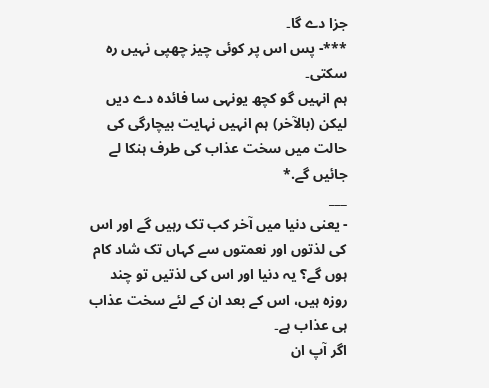جزا دے گا۔
***- پس اس پر کوئی چیز چھپی نہیں رہ سکتی۔
ہم انہیں گو کچھ یونہی سا فائده دے دیں لیکن (بالآخر) ہم انہیں نہایت بیچارگی کی حالت میں سخت عذاب کی طرف ہنکا لے جائیں گے.*
___
- یعنی دنیا میں آخر کب تک رہیں گے اور اس کی لذتوں اور نعمتوں سے کہاں تک شاد کام ہوں گے؟ یہ دنیا اور اس کی لذتیں تو چند روزہ ہیں، اس کے بعد ان کے لئے سخت عذاب ہی عذاب ہے۔
اگر آپ ان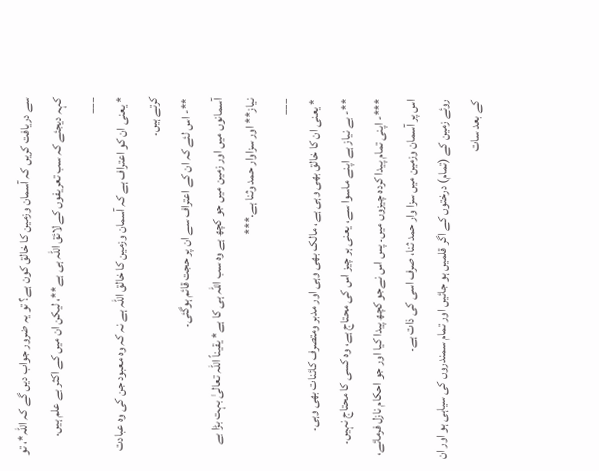سے دریافت کریں کہ آسمان وزمین کا خالق کون ہے؟ تو یہ ضرور جواب دیں گے کہ اللہ*، تو کہہ دیجئے کہ سب تعریفوں کے لائق اللہ ہی ہے**، لیکن ان میں کے اکثر بے علم ہیں.
___
* یعنی ان کو اعتراف ہے کہ آسمان وزمین کا خالق اللہ ہے نہ کہ وہ معبود جن کی وہ عبادت کرتے ہیں۔
**- اس لئے کہ ان کے اعتراف سے ان پر حجت قائم ہوگئی۔
آسمانوں میں اور زمین میں جو کچھ ہے وه سب اللہ ہی کا ہے* یقیناً اللہ تعالیٰ بہت بڑا بے نیاز** اور سزاوار حمد وثنا ہے.***
___
* یعنی ان کا خالق بھی وہی ہے، مالک بھی وہی اور مدبر ومتصرف کائنات بھی وہی۔
**- بے نیاز ہے اپنے ماسوا سے، یعنی ہر چیز اس کی محتاج ہے، وہ کسی کا محتاج نہیں۔
***- اپنی تمام پیدا کردہ چیزوں میں۔ پس اس نےجو کچھ پیدا کیا اور جو احکام نازل فرمائے، اس پر آسمان وزمین میں سزا وار حمد ثنا، صرف اسی کی ذات ہے۔
روئے زمین کے (تمام) درختوں کے اگر قلمیں ہو جائیں اور تمام سمندروں کی سیاہی ہو اور ان کے بعد سات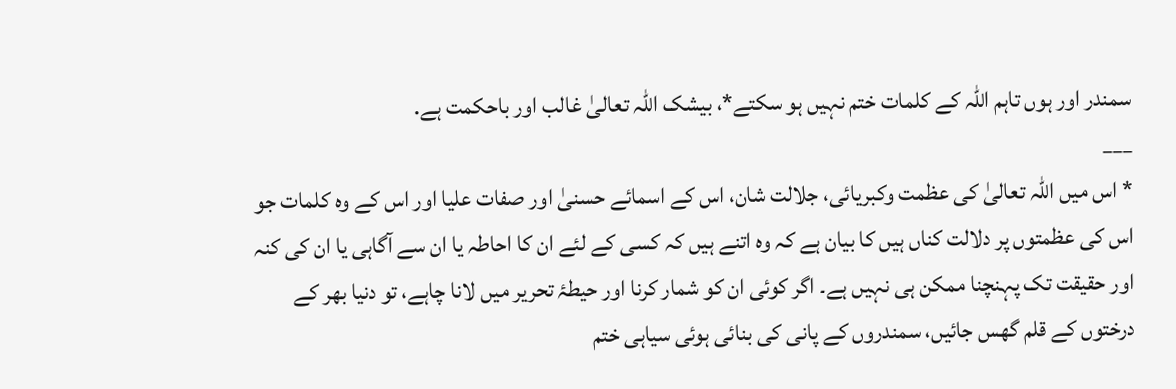سمندر اور ہوں تاہم اللہ کے کلمات ختم نہیں ہو سکتے*، بیشک اللہ تعالیٰ غالب اور باحکمت ہے.
___
* اس میں اللہ تعالیٰ کی عظمت وکبریائی، جلالت شان، اس کے اسمائے حسنیٰ اور صفات علیا اور اس کے وہ کلمات جو اس کی عظمتوں پر دلالت کناں ہیں کا بیان ہے کہ وہ اتنے ہیں کہ کسی کے لئے ان کا احاطہ یا ان سے آگاہی یا ان کی کنہ اور حقیقت تک پہنچنا ممکن ہی نہیں ہے۔ اگر کوئی ان کو شمار کرنا اور حیطۂ تحریر میں لانا چاہے، تو دنیا بھر کے درختوں کے قلم گھس جائیں، سمندروں کے پانی کی بنائی ہوئی سیاہی ختم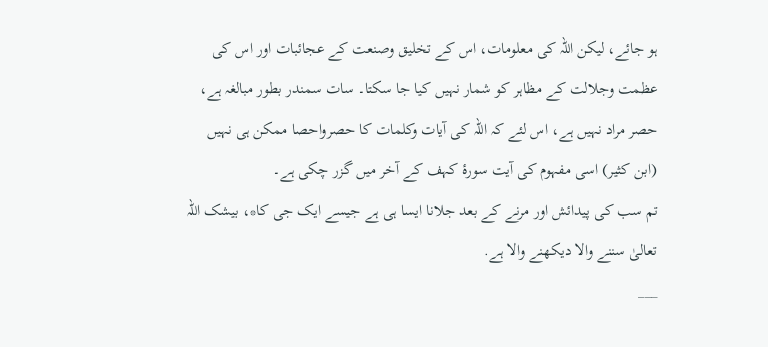ہو جائے، لیکن اللہ کی معلومات، اس کے تخلیق وصنعت کے عجائبات اور اس کی عظمت وجلالت کے مظاہر کو شمار نہیں کیا جا سکتا۔ سات سمندر بطور مبالغہ ہے، حصر مراد نہیں ہے، اس لئے کہ اللہ کی آیات وکلمات کا حصرواحصا ممکن ہی نہیں (ابن کثیر) اسی مفہوم کی آیت سورۂ کہف کے آخر میں گزر چکی ہے۔
تم سب کی پیدائش اور مرنے کے بعد جلانا ایسا ہی ہے جیسے ایک جی کا*، بیشک اللہ تعالیٰ سننے والا دیکھنے والا ہے.
___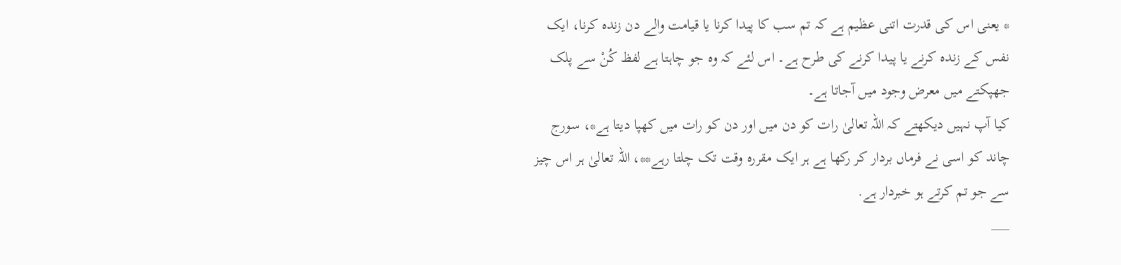* یعنی اس کی قدرت اتنی عظیم ہے کہ تم سب کا پیدا کرنا یا قیامت والے دن زندہ کرنا، ایک نفس کے زندہ کرنے یا پیدا کرنے کی طرح ہے۔ اس لئے کہ وہ جو چاہتا ہے لفظ كُنْ سے پلک جھپکتے میں معرض وجود میں آجاتا ہے۔
کیا آپ نہیں دیکھتے کہ اللہ تعالیٰ رات کو دن میں اور دن کو رات میں کھپا دیتا ہے*، سورج چاند کو اسی نے فرماں بردار کر رکھا ہے ہر ایک مقرره وقت تک چلتا رہے**، اللہ تعالیٰ ہر اس چیز سے جو تم کرتے ہو خبردار ہے.
___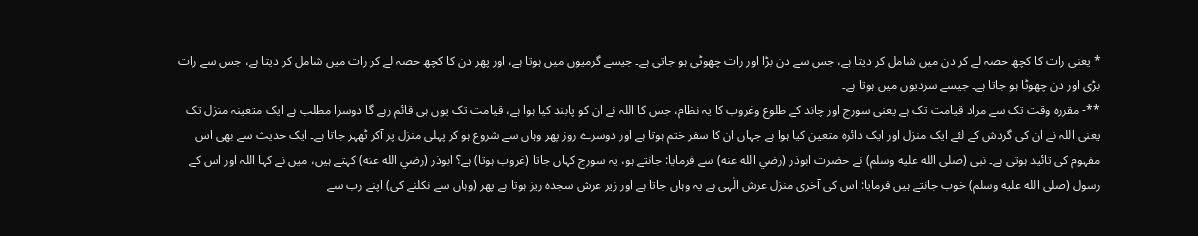* یعنی رات کا کچھ حصہ لے کر دن میں شامل کر دیتا ہے، جس سے دن بڑا اور رات چھوٹی ہو جاتی ہے۔ جیسے گرمیوں میں ہوتا ہے، اور پھر دن کا کچھ حصہ لے کر رات میں شامل کر دیتا ہے، جس سے رات بڑی اور دن چھوٹا ہو جاتا ہے۔ جیسے سردیوں میں ہوتا ہے۔
**- مقررہ وقت تک سے مراد قیامت تک ہے یعنی سورج اور چاند کے طلوع وغروب کا یہ نظام، جس کا اللہ نے ان کو پابند کیا ہوا ہے، قیامت تک یوں ہی قائم رہے گا دوسرا مطلب ہے ایک متعینہ منزل تک یعنی اللہ نے ان کی گردش کے لئے ایک منزل اور ایک دائرہ متعین کیا ہوا ہے جہاں ان کا سفر ختم ہوتا ہے اور دوسرے روز پھر وہاں سے شروع ہو کر پہلی منزل پر آکر ٹھہر جاتا ہے۔ ایک حدیث سے بھی اس مفہوم کی تائید ہوتی ہے۔ نبی (صلى الله عليه وسلم) نے حضرت ابوذر (رضي الله عنه) سے فرمایا: جانتے ہو، یہ سورج کہاں جاتا (غروب ہوتا) ہے؟ ابوذر (رضي الله عنه) کہتے ہیں، میں نے کہا اللہ اور اس کے رسول (صلى الله عليه وسلم) خوب جانتے ہیں فرمایا: اس کی آخری منزل عرش الٰہی ہے یہ وہاں جاتا ہے اور زیر عرش سجدہ ریز ہوتا ہے پھر (وہاں سے نکلنے کی) اپنے رب سے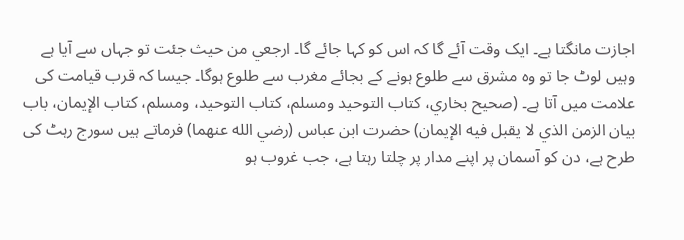اجازت مانگتا ہے۔ ایک وقت آئے گا کہ اس کو کہا جائے گا۔ ارجعي من حيث جئت تو جہاں سے آیا ہے وہیں لوٹ جا تو وہ مشرق سے طلوع ہونے کے بجائے مغرب سے طلوع ہوگا۔ جیسا کہ قرب قیامت کی علامت میں آتا ہے۔ (صحيح بخاري، كتاب التوحيد ومسلم، كتاب التوحيد، ومسلم، كتاب الإيمان، باب بيان الزمن الذي لا يقبل فيه الإيمان) حضرت ابن عباس (رضي الله عنهما) فرماتے ہیں سورج رہٹ کی طرح ہے، دن کو آسمان پر اپنے مدار پر چلتا رہتا ہے، جب غروب ہو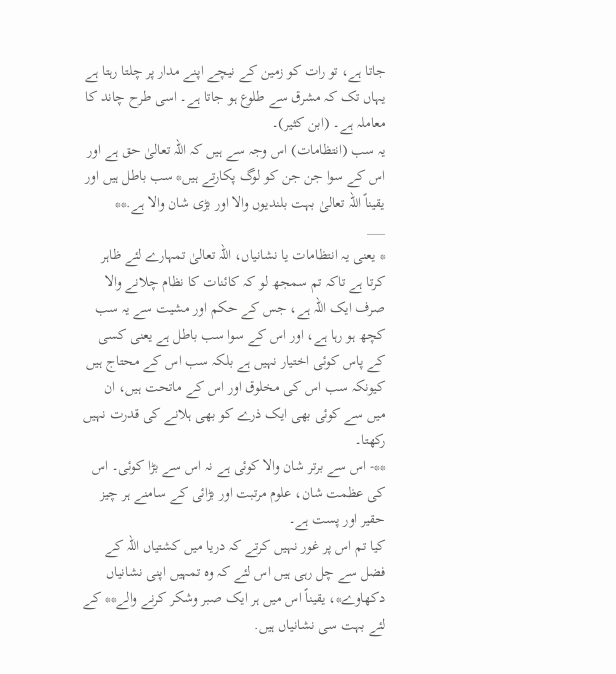جاتا ہے، تو رات کو زمین کے نیچے اپنے مدار پر چلتا رہتا ہے یہاں تک کہ مشرق سے طلوع ہو جاتا ہے۔ اسی طرح چاند کا معاملہ ہے۔ (ابن کثیر)۔
یہ سب (انتظامات) اس وجہ سے ہیں کہ اللہ تعالیٰ حق ہے اور اس کے سوا جن جن کو لوگ پکارتے ہیں* سب باطل ہیں اور یقیناً اللہ تعالیٰ بہت بلندیوں والا اور بڑی شان والا ہے.**
___
* یعنی یہ انتظامات یا نشانیاں، اللہ تعالیٰ تمہارے لئے ظاہر کرتا ہے تاکہ تم سمجھ لو کہ کائنات کا نظام چلانے والا صرف ایک اللہ ہے، جس کے حکم اور مشیت سے یہ سب کچھ ہو رہا ہے، اور اس کے سوا سب باطل ہے یعنی کسی کے پاس کوئی اختیار نہیں ہے بلکہ سب اس کے محتاج ہیں کیونکہ سب اس کی مخلوق اور اس کے ماتحت ہیں، ان میں سے کوئی بھی ایک ذرے کو بھی ہلانے کی قدرت نہیں رکھتا۔
**- اس سے برتر شان والا کوئی ہے نہ اس سے بڑا کوئی۔ اس کی عظمت شان، علوم مرتبت اور بڑائی کے سامنے ہر چیز حقیر اور پست ہے۔
کیا تم اس پر غور نہیں کرتے کہ دریا میں کشتیاں اللہ کے فضل سے چل رہی ہیں اس لئے کہ وه تمہیں اپنی نشانیاں دکھاوے*، یقیناً اس میں ہر ایک صبر وشکر کرنے والے** کے لئے بہت سی نشانیاں ہیں.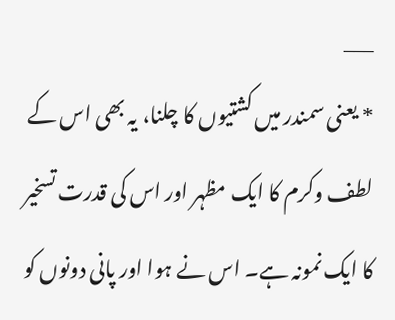___
* یعنی سمندر میں کشتیوں کا چلنا، یہ بھی اس کے لطف وکرم کا ایک مظہر اور اس کی قدرت تسخیر کا ایک نمونہ ہے۔ اس نے ہوا اور پانی دونوں کو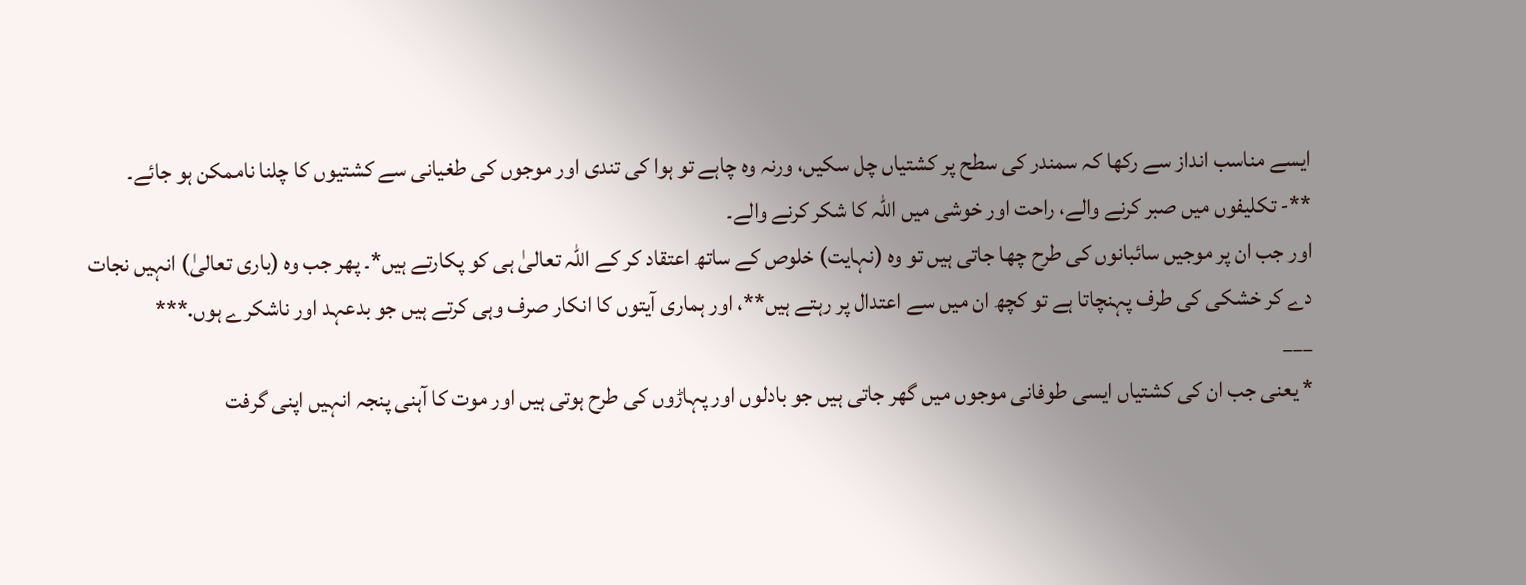ایسے مناسب انداز سے رکھا کہ سمندر کی سطح پر کشتیاں چل سکیں، ورنہ وہ چاہے تو ہوا کی تندی اور موجوں کی طغیانی سے کشتیوں کا چلنا ناممکن ہو جائے۔
**- تکلیفوں میں صبر کرنے والے، راحت اور خوشی میں اللہ کا شکر کرنے والے۔
اور جب ان پر موجیں سائبانوں کی طرح چھا جاتی ہیں تو وه (نہایت) خلوص کے ساتھ اعتقاد کر کے اللہ تعالیٰ ہی کو پکارتے ہیں*۔ پھر جب وه (باری تعالیٰ) انہیں نجات دے کر خشکی کی طرف پہنچاتا ہے تو کچھ ان میں سے اعتدال پر رہتے ہیں**، اور ہماری آیتوں کا انکار صرف وہی کرتے ہیں جو بدعہد اور ناشکرے ہوں.***
___
* یعنی جب ان کی کشتیاں ایسی طوفانی موجوں میں گھر جاتی ہیں جو بادلوں اور پہاڑوں کی طرح ہوتی ہیں اور موت کا آہنی پنجہ انہیں اپنی گرفت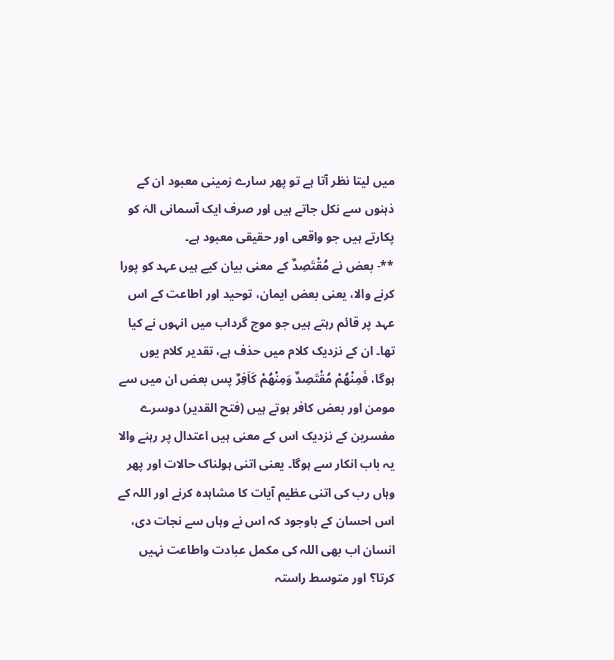میں لیتا نظر آتا ہے تو پھر سارے زمینی معبود ان کے ذہنوں سے نکل جاتے ہیں اور صرف ایک آسمانی الہٰ کو پکارتے ہیں جو واقعی اور حقیقی معبود ہے۔
**- بعض نے مُقْتَصِدٌ کے معنی بیان کیے ہیں عہد کو پورا کرنے والا، یعنی بعض ایمان، توحید اور اطاعت کے اس عہد پر قائم رہتے ہیں جو موج گرداب میں انہوں نے کیا تھا۔ ان کے نزدیک کلام میں حذف ہے، تقدیر کلام یوں ہوگا، فَمِنْهُمْ مُقْتَصِدٌ وَمِنْهُمْ كَاَفِرٌ پس بعض ان میں سے مومن اور بعض کافر ہوتے ہیں (فتح القدیر) دوسرے مفسرین کے نزدیک اس کے معنی ہیں اعتدال پر رہنے والا یہ باب انکار سے ہوگا۔ یعنی اتنی ہولناک حالات اور پھر وہاں رب کی اتنی عظیم آیات کا مشاہدہ کرنے اور اللہ کے اس احسان کے باوجود کہ اس نے وہاں سے نجات دی، انسان اب بھی اللہ کی مکمل عبادت واطاعت نہیں کرتا؟ اور متوسط راستہ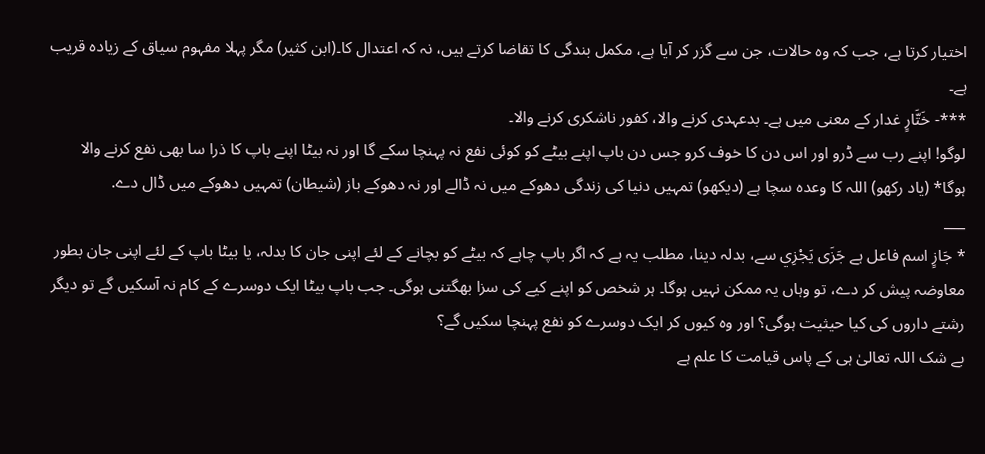اختیار کرتا ہے، جب کہ وہ حالات، جن سے گزر کر آیا ہے، مکمل بندگی کا تقاضا کرتے ہیں، نہ کہ اعتدال کا۔(ابن کثیر) مگر پہلا مفہوم سیاق کے زیادہ قریب ہے۔
***- خَتَّارٍ غدار کے معنی میں ہے۔ بدعہدی کرنے والا، کفور ناشکری کرنے والا۔
لوگو! اپنے رب سے ڈرو اور اس دن کا خوف کرو جس دن باپ اپنے بیٹے کو کوئی نفع نہ پہنچا سکے گا اور نہ بیٹا اپنے باپ کا ذرا سا بھی نفع کرنے والا ہوگا* (یاد رکھو) اللہ کا وعده سچا ہے (دیکھو) تمہیں دنیا کی زندگی دھوکے میں نہ ڈالے اور نہ دھوکے باز (شیطان) تمہیں دھوکے میں ڈال دے.
___
* جَازٍ اسم فاعل ہے جَزَى يَجْزِي سے، بدلہ دینا، مطلب یہ ہے کہ اگر باپ چاہے کہ بیٹے کو بچانے کے لئے اپنی جان کا بدلہ، یا بیٹا باپ کے لئے اپنی جان بطور معاوضہ پیش کر دے، تو وہاں یہ ممکن نہیں ہوگا۔ ہر شخص کو اپنے کیے کی سزا بھگتنی ہوگی۔ جب باپ بیٹا ایک دوسرے کے کام نہ آسکیں گے تو دیگر رشتے داروں کی کیا حیثیت ہوگی؟ اور وہ کیوں کر ایک دوسرے کو نفع پہنچا سکیں گے؟
بے شک اللہ تعالیٰ ہی کے پاس قیامت کا علم ہے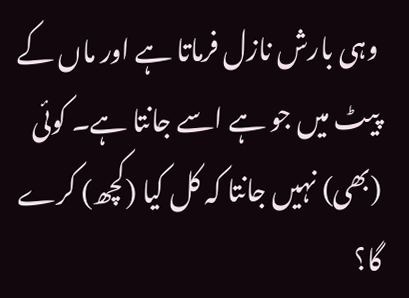وہی بارش نازل فرماتا ہے اور ماں کے پیٹ میں جو ہے اسے جانتا ہے۔ کوئی (بھی) نہیں جانتا کہ کل کیا (کچھ) کرے گا؟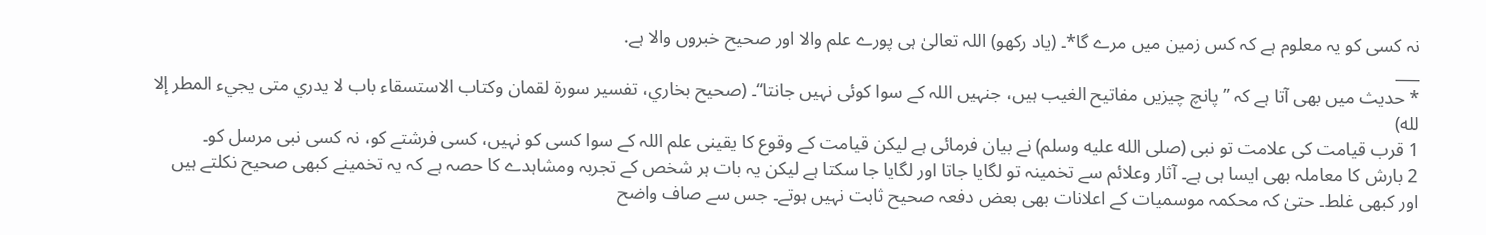نہ کسی کو یہ معلوم ہے کہ کس زمین میں مرے گا*۔ (یاد رکھو) اللہ تعالیٰ ہی پورے علم والا اور صحیح خبروں والا ہے.
___
* حدیث میں بھی آتا ہے کہ ”پانچ چیزیں مفاتیح الغیب ہیں، جنہیں اللہ کے سوا کوئی نہیں جانتا“۔ (صحيح بخاري، تفسير سورة لقمان وكتاب الاستسقاء باب لا يدري متى يجيء المطر إلا لله)
1 قرب قیامت کی علامت تو نبی (صلى الله عليه وسلم) نے بیان فرمائی ہے لیکن قیامت کے وقوع کا یقینی علم اللہ کے سوا کسی کو نہیں، کسی فرشتے کو، نہ کسی نبی مرسل کو۔
2 بارش کا معاملہ بھی ایسا ہی ہے۔ آثار وعلائم سے تخمینہ تو لگایا جاتا اور لگایا جا سکتا ہے لیکن یہ بات ہر شخص کے تجربہ ومشاہدے کا حصہ ہے کہ یہ تخمینے کبھی صحیح نکلتے ہیں اور کبھی غلط۔ حتیٰ کہ محکمہ موسمیات کے اعلانات بھی بعض دفعہ صحیح ثابت نہیں ہوتے۔ جس سے صاف واضح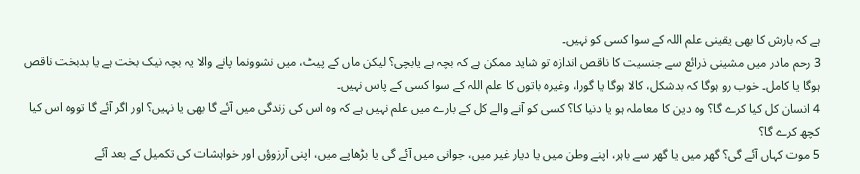ہے کہ بارش کا بھی یقینی علم اللہ کے سوا کسی کو نہیں۔
3 رحم مادر میں مشینی ذرائع سے جنسیت کا ناقص اندازہ تو شاید ممکن ہے کہ بچہ ہے یابچی؟ لیکن ماں کے پیٹ، میں نشوونما پانے والا یہ بچہ نیک بخت ہے یا بدبخت ناقص ہوگا یا کامل۔ خوب رو ہوگا کہ بدشکل، کالا ہوگا یا گورا، وغیرہ باتوں کا علم اللہ کے سوا کسی کے پاس نہیں۔
4 انسان کل کیا کرے گا؟ وہ دین کا معاملہ ہو یا دنیا کا؟ کسی کو آنے والے کل کے بارے میں علم نہیں ہے کہ وہ اس کی زندگی میں آئے گا بھی یا نہیں؟ اور اگر آئے گا تووہ اس کیا کچھ کرے گا؟
5 موت کہاں آئے گی؟ گھر میں یا گھر سے باہر، اپنے وطن میں یا دیار غیر میں، جوانی میں آئے گی یا بڑھاپے میں، اپنی آرزوؤں اور خواہشات کی تکمیل کے بعد آئے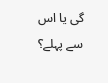گی یا اس سے پہلے؟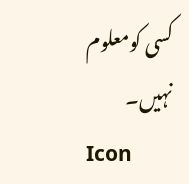کسی کومعلوم نہیں۔
Icon